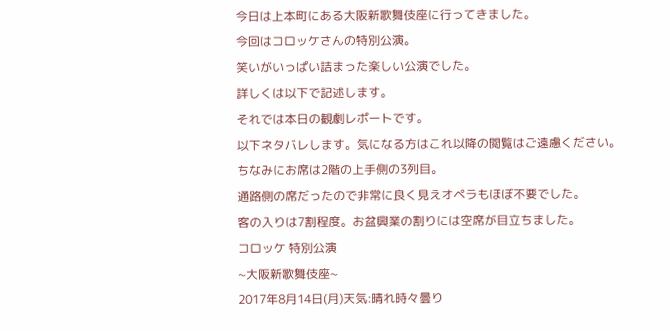今日は上本町にある大阪新歌舞伎座に行ってきました。
今回はコロッケさんの特別公演。
笑いがいっぱい詰まった楽しい公演でした。
詳しくは以下で記述します。
それでは本日の観劇レポートです。
以下ネタバレします。気になる方はこれ以降の閲覧はご遠慮ください。
ちなみにお席は2階の上手側の3列目。
通路側の席だったので非常に良く見えオペラもほぼ不要でした。
客の入りは7割程度。お盆興業の割りには空席が目立ちました。
コロッケ 特別公演
~大阪新歌舞伎座~
2017年8月14日(月)天気:晴れ時々曇り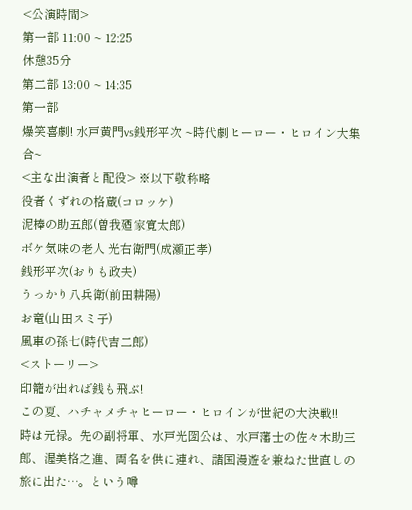<公演時間>
第一部 11:00 ~ 12:25
休憩35分
第二部 13:00 ~ 14:35
第一部
爆笑喜劇! 水戸黄門vs銭形平次 ~時代劇ヒーロー・ヒロイン大集合~
<主な出演者と配役> ※以下敬称略
役者くずれの格蔵(コロッケ)
泥棒の助五郎(曽我廼家寛太郎)
ボケ気味の老人 光右衛門(成瀬正孝)
銭形平次(おりも政夫)
うっかり八兵衛(前田耕陽)
お竜(山田スミ子)
風車の孫七(時代吉二郎)
<ストーリー>
印籠が出れば銭も飛ぶ!
この夏、ハチャメチャヒーロー・ヒロインが世紀の大決戦!!
時は元禄。先の副将軍、水戸光圀公は、水戸藩士の佐々木助三郎、渥美格之進、両名を供に連れ、諸国漫遊を兼ねた世直しの旅に出た…。という噂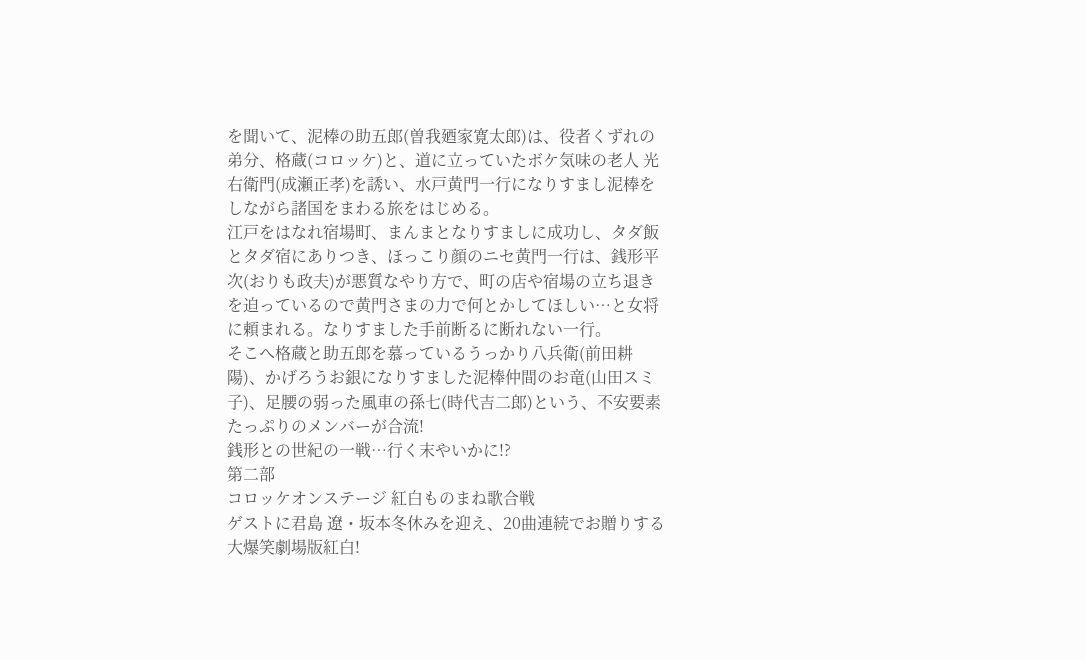を聞いて、泥棒の助五郎(曽我廼家寛太郎)は、役者くずれの弟分、格蔵(コロッケ)と、道に立っていたボケ気味の老人 光右衛門(成瀬正孝)を誘い、水戸黄門一行になりすまし泥棒をしながら諸国をまわる旅をはじめる。
江戸をはなれ宿場町、まんまとなりすましに成功し、タダ飯とタダ宿にありつき、ほっこり顔のニセ黄門一行は、銭形平次(おりも政夫)が悪質なやり方で、町の店や宿場の立ち退きを迫っているので黄門さまの力で何とかしてほしい…と女将に頼まれる。なりすました手前断るに断れない一行。
そこへ格蔵と助五郎を慕っているうっかり八兵衛(前田耕陽)、かげろうお銀になりすました泥棒仲間のお竜(山田スミ子)、足腰の弱った風車の孫七(時代吉二郎)という、不安要素たっぷりのメンバーが合流!
銭形との世紀の一戦…行く末やいかに!?
第二部
コロッケオンステージ 紅白ものまね歌合戦
ゲストに君島 遼・坂本冬休みを迎え、20曲連続でお贈りする大爆笑劇場版紅白!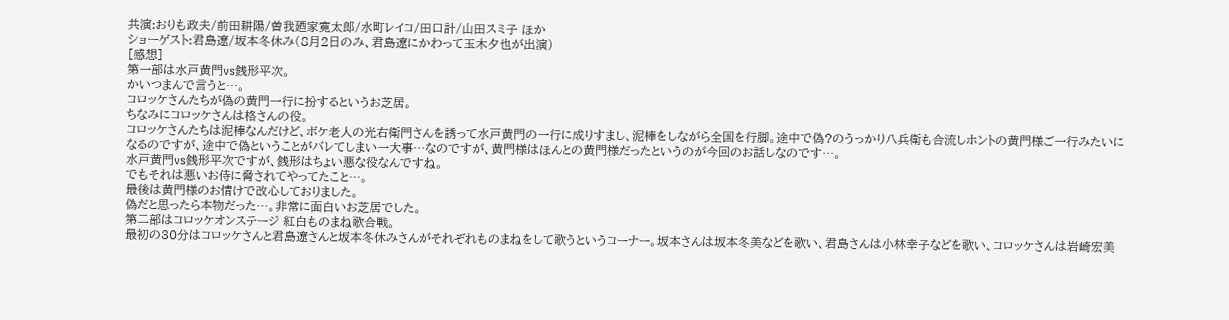共演:おりも政夫/前田耕陽/曽我廼家寛太郎/水町レイコ/田口計/山田スミ子 ほか
ショーゲスト:君島遼/坂本冬休み(8月2日のみ、君島遼にかわって玉木夕也が出演)
[感想]
第一部は水戸黄門vs銭形平次。
かいつまんで言うと…。
コロッケさんたちが偽の黄門一行に扮するというお芝居。
ちなみにコロッケさんは格さんの役。
コロッケさんたちは泥棒なんだけど、ボケ老人の光右衛門さんを誘って水戸黄門の一行に成りすまし、泥棒をしながら全国を行脚。途中で偽?のうっかり八兵衛も合流しホントの黄門様ご一行みたいになるのですが、途中で偽ということがバレてしまい一大事…なのですが、黄門様はほんとの黄門様だったというのが今回のお話しなのです…。
水戸黄門vs銭形平次ですが、銭形はちょい悪な役なんですね。
でもそれは悪いお侍に脅されてやってたこと…。
最後は黄門様のお情けで改心しておりました。
偽だと思ったら本物だった…。非常に面白いお芝居でした。
第二部はコロッケオンステージ 紅白ものまね歌合戦。
最初の30分はコロッケさんと君島遼さんと坂本冬休みさんがそれぞれものまねをして歌うというコーナー。坂本さんは坂本冬美などを歌い、君島さんは小林幸子などを歌い、コロッケさんは岩崎宏美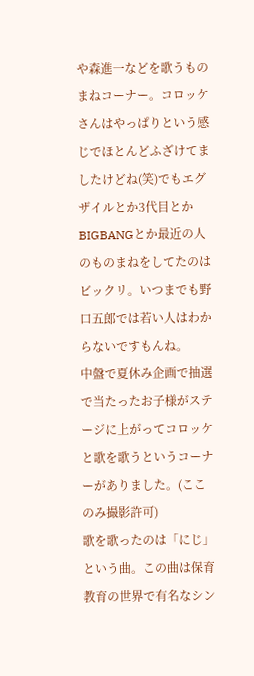や森進一などを歌うものまねコーナー。コロッケさんはやっぱりという感じでほとんどふざけてましたけどね(笑)でもエグザイルとか3代目とかBIGBANGとか最近の人のものまねをしてたのはビックリ。いつまでも野口五郎では若い人はわからないですもんね。
中盤で夏休み企画で抽選で当たったお子様がステージに上がってコロッケと歌を歌うというコーナーがありました。(ここのみ撮影許可)
歌を歌ったのは「にじ」という曲。この曲は保育教育の世界で有名なシン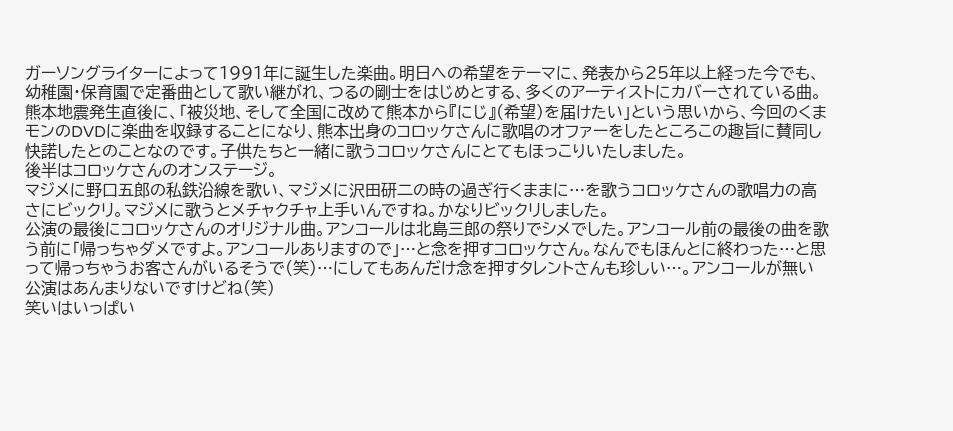ガーソングライターによって1991年に誕生した楽曲。明日への希望をテーマに、発表から25年以上経った今でも、幼稚園・保育園で定番曲として歌い継がれ、つるの剛士をはじめとする、多くのアーティストにカバーされている曲。熊本地震発生直後に、「被災地、そして全国に改めて熊本から『にじ』(希望)を届けたい」という思いから、今回のくまモンのDVDに楽曲を収録することになり、熊本出身のコロッケさんに歌唱のオファーをしたところこの趣旨に賛同し快諾したとのことなのです。子供たちと一緒に歌うコロッケさんにとてもほっこりいたしました。
後半はコロッケさんのオンステージ。
マジメに野口五郎の私鉄沿線を歌い、マジメに沢田研二の時の過ぎ行くままに…を歌うコロッケさんの歌唱力の高さにビックリ。マジメに歌うとメチャクチャ上手いんですね。かなりビックリしました。
公演の最後にコロッケさんのオリジナル曲。アンコールは北島三郎の祭りでシメでした。アンコール前の最後の曲を歌う前に「帰っちゃダメですよ。アンコールありますので」…と念を押すコロッケさん。なんでもほんとに終わった…と思って帰っちゃうお客さんがいるそうで(笑)…にしてもあんだけ念を押すタレントさんも珍しい…。アンコールが無い公演はあんまりないですけどね(笑)
笑いはいっぱい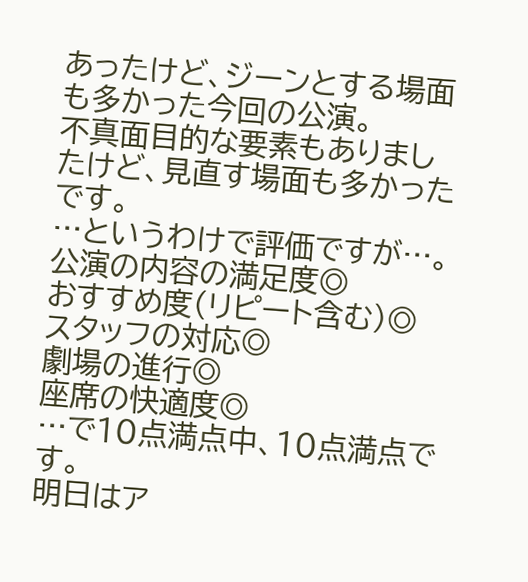あったけど、ジーンとする場面も多かった今回の公演。
不真面目的な要素もありましたけど、見直す場面も多かったです。
…というわけで評価ですが…。
公演の内容の満足度◎
おすすめ度(リピート含む)◎
スタッフの対応◎
劇場の進行◎
座席の快適度◎
…で10点満点中、10点満点です。
明日はア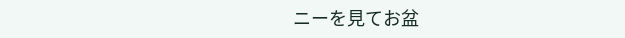ニーを見てお盆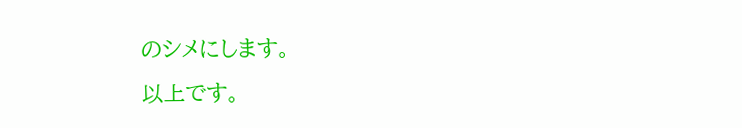のシメにします。
以上です。